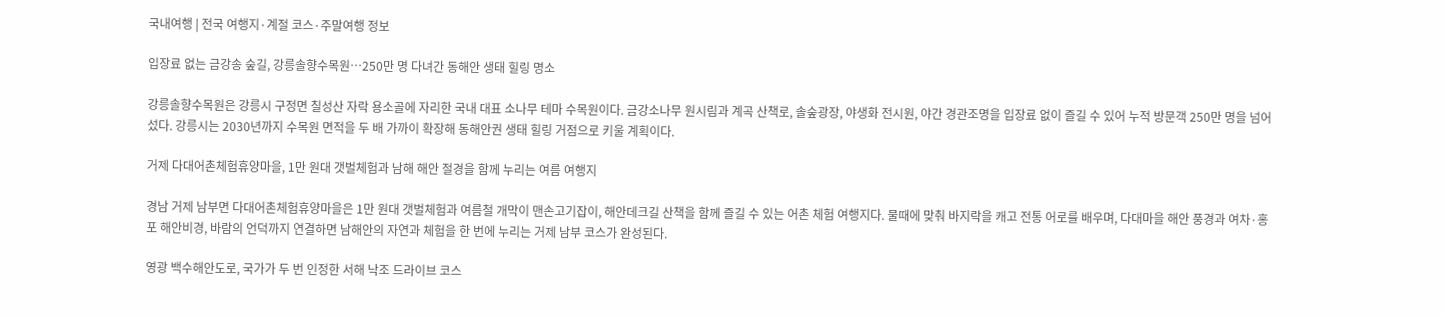국내여행 | 전국 여행지·계절 코스·주말여행 정보

입장료 없는 금강송 숲길, 강릉솔향수목원…250만 명 다녀간 동해안 생태 힐링 명소

강릉솔향수목원은 강릉시 구정면 칠성산 자락 용소골에 자리한 국내 대표 소나무 테마 수목원이다. 금강소나무 원시림과 계곡 산책로, 솔숲광장, 야생화 전시원, 야간 경관조명을 입장료 없이 즐길 수 있어 누적 방문객 250만 명을 넘어섰다. 강릉시는 2030년까지 수목원 면적을 두 배 가까이 확장해 동해안권 생태 힐링 거점으로 키울 계획이다.

거제 다대어촌체험휴양마을, 1만 원대 갯벌체험과 남해 해안 절경을 함께 누리는 여름 여행지

경남 거제 남부면 다대어촌체험휴양마을은 1만 원대 갯벌체험과 여름철 개막이 맨손고기잡이, 해안데크길 산책을 함께 즐길 수 있는 어촌 체험 여행지다. 물때에 맞춰 바지락을 캐고 전통 어로를 배우며, 다대마을 해안 풍경과 여차·홍포 해안비경, 바람의 언덕까지 연결하면 남해안의 자연과 체험을 한 번에 누리는 거제 남부 코스가 완성된다.

영광 백수해안도로, 국가가 두 번 인정한 서해 낙조 드라이브 코스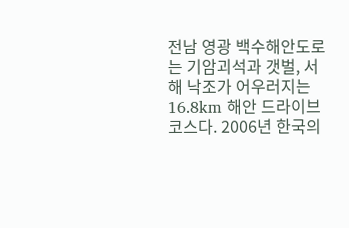전남 영광 백수해안도로는 기암괴석과 갯벌, 서해 낙조가 어우러지는 16.8km 해안 드라이브 코스다. 2006년 한국의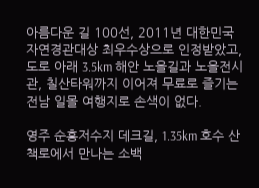아름다운 길 100선, 2011년 대한민국 자연경관대상 최우수상으로 인정받았고, 도로 아래 3.5km 해안 노을길과 노을전시관, 칠산타워까지 이어져 무료로 즐기는 전남 일몰 여행지로 손색이 없다.

영주 순흥저수지 데크길, 1.35km 호수 산책로에서 만나는 소백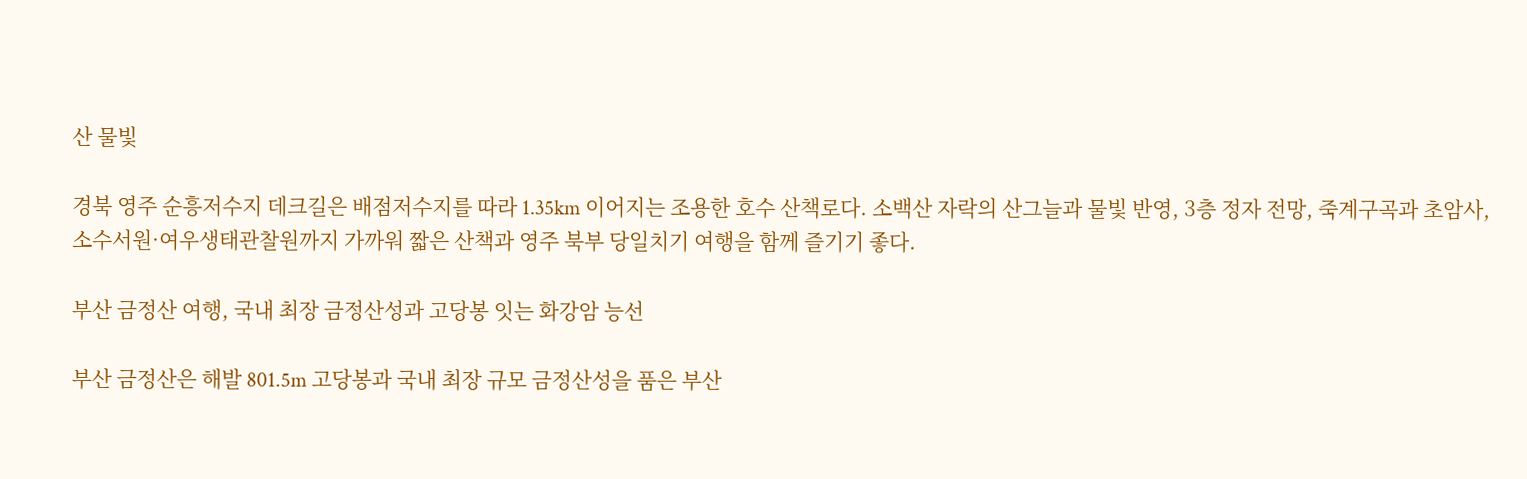산 물빛

경북 영주 순흥저수지 데크길은 배점저수지를 따라 1.35km 이어지는 조용한 호수 산책로다. 소백산 자락의 산그늘과 물빛 반영, 3층 정자 전망, 죽계구곡과 초암사, 소수서원·여우생태관찰원까지 가까워 짧은 산책과 영주 북부 당일치기 여행을 함께 즐기기 좋다.

부산 금정산 여행, 국내 최장 금정산성과 고당봉 잇는 화강암 능선

부산 금정산은 해발 801.5m 고당봉과 국내 최장 규모 금정산성을 품은 부산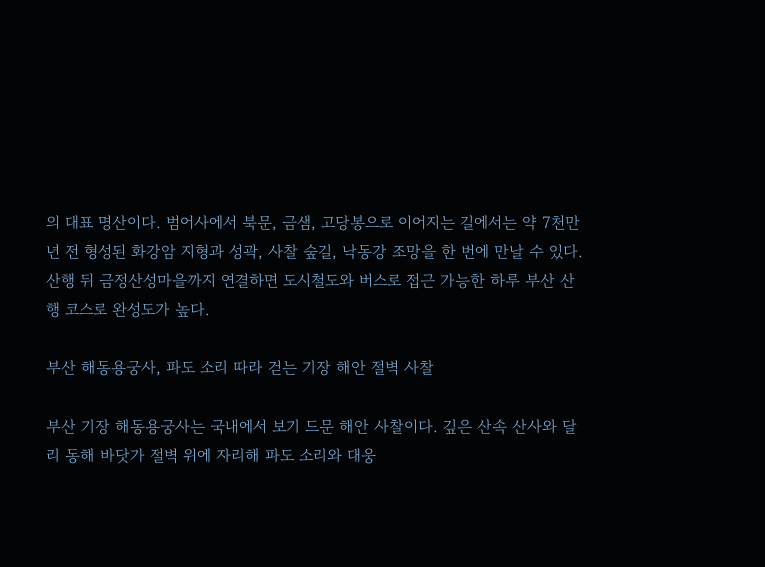의 대표 명산이다. 범어사에서 북문, 금샘, 고당봉으로 이어지는 길에서는 약 7천만 년 전 형성된 화강암 지형과 성곽, 사찰 숲길, 낙동강 조망을 한 번에 만날 수 있다. 산행 뒤 금정산성마을까지 연결하면 도시철도와 버스로 접근 가능한 하루 부산 산행 코스로 완성도가 높다.

부산 해동용궁사, 파도 소리 따라 걷는 기장 해안 절벽 사찰

부산 기장 해동용궁사는 국내에서 보기 드문 해안 사찰이다. 깊은 산속 산사와 달리 동해 바닷가 절벽 위에 자리해 파도 소리와 대웅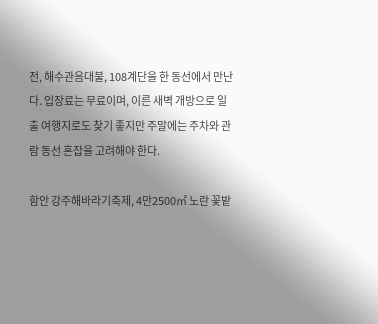전, 해수관음대불, 108계단을 한 동선에서 만난다. 입장료는 무료이며, 이른 새벽 개방으로 일출 여행지로도 찾기 좋지만 주말에는 주차와 관람 동선 혼잡을 고려해야 한다.

함안 강주해바라기축제, 4만2500㎡ 노란 꽃밭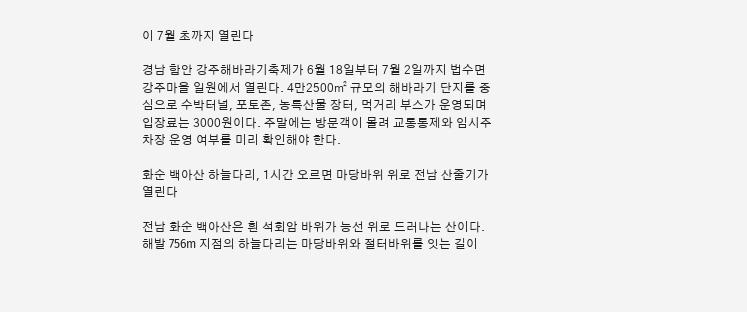이 7월 초까지 열린다

경남 함안 강주해바라기축제가 6월 18일부터 7월 2일까지 법수면 강주마을 일원에서 열린다. 4만2500㎡ 규모의 해바라기 단지를 중심으로 수박터널, 포토존, 농특산물 장터, 먹거리 부스가 운영되며 입장료는 3000원이다. 주말에는 방문객이 몰려 교통통제와 임시주차장 운영 여부를 미리 확인해야 한다.

화순 백아산 하늘다리, 1시간 오르면 마당바위 위로 전남 산줄기가 열린다

전남 화순 백아산은 흰 석회암 바위가 능선 위로 드러나는 산이다. 해발 756m 지점의 하늘다리는 마당바위와 절터바위를 잇는 길이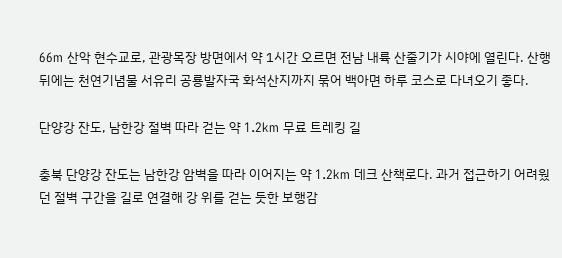66m 산악 현수교로, 관광목장 방면에서 약 1시간 오르면 전남 내륙 산줄기가 시야에 열린다. 산행 뒤에는 천연기념물 서유리 공룡발자국 화석산지까지 묶어 백아면 하루 코스로 다녀오기 좋다.

단양강 잔도, 남한강 절벽 따라 걷는 약 1.2km 무료 트레킹 길

충북 단양강 잔도는 남한강 암벽을 따라 이어지는 약 1.2km 데크 산책로다. 과거 접근하기 어려웠던 절벽 구간을 길로 연결해 강 위를 걷는 듯한 보행감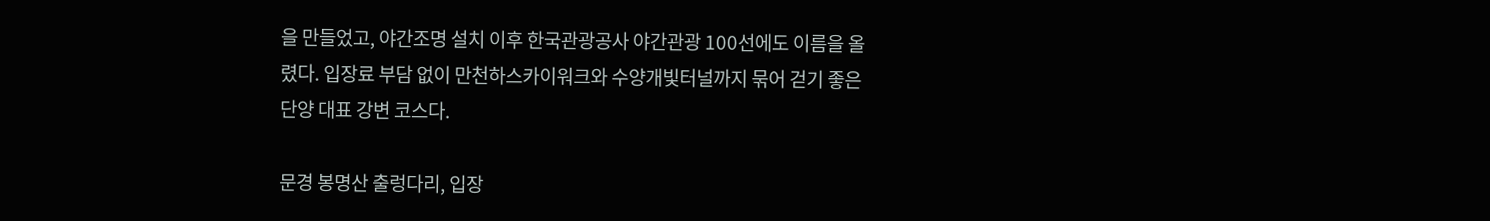을 만들었고, 야간조명 설치 이후 한국관광공사 야간관광 100선에도 이름을 올렸다. 입장료 부담 없이 만천하스카이워크와 수양개빛터널까지 묶어 걷기 좋은 단양 대표 강변 코스다.

문경 봉명산 출렁다리, 입장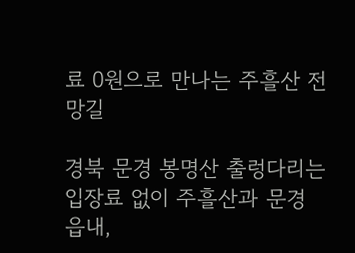료 0원으로 만나는 주흘산 전망길

경북 문경 봉명산 출렁다리는 입장료 없이 주흘산과 문경 읍내,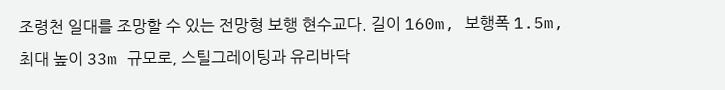조령천 일대를 조망할 수 있는 전망형 보행 현수교다. 길이 160m, 보행폭 1.5m, 최대 높이 33m 규모로, 스틸그레이팅과 유리바닥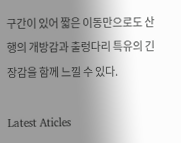구간이 있어 짧은 이동만으로도 산행의 개방감과 출렁다리 특유의 긴장감을 함께 느낄 수 있다.

Latest Aticles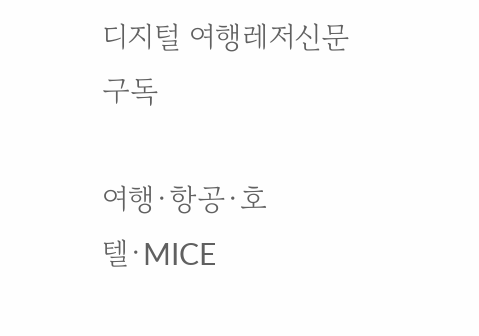디지털 여행레저신문 구독

여행·항공·호텔·MICE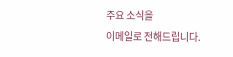주요 소식을
이메일로 전해드립니다.